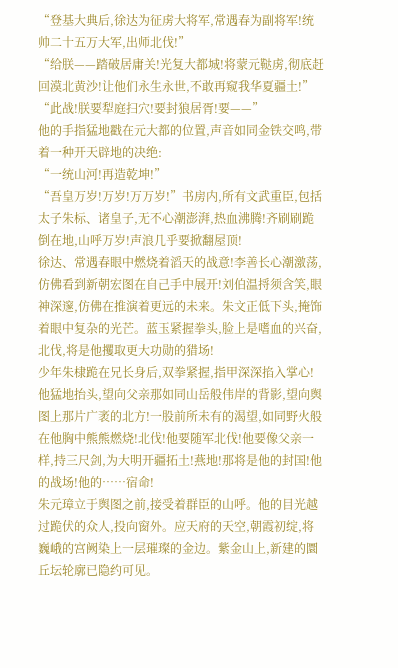“登基大典后,徐达为征虏大将军,常遇春为副将军!统帅二十五万大军,出师北伐!”
“给朕——踏破居庸关!光复大都城!将蒙元鞑虏,彻底赶回漠北黄沙!让他们永生永世,不敢再窥我华夏疆土!”
“此战!朕要犁庭扫穴!要封狼居胥!要——”
他的手指猛地戳在元大都的位置,声音如同金铁交鸣,带着一种开天辟地的决绝:
“一统山河!再造乾坤!”
“吾皇万岁!万岁!万万岁!”书房内,所有文武重臣,包括太子朱标、诸皇子,无不心潮澎湃,热血沸腾!齐刷刷跪倒在地,山呼万岁!声浪几乎要掀翻屋顶!
徐达、常遇春眼中燃烧着滔天的战意!李善长心潮激荡,仿佛看到新朝宏图在自己手中展开!刘伯温捋须含笑,眼神深邃,仿佛在推演着更远的未来。朱文正低下头,掩饰着眼中复杂的光芒。蓝玉紧握拳头,脸上是嗜血的兴奋,北伐,将是他攫取更大功勋的猎场!
少年朱棣跪在兄长身后,双拳紧握,指甲深深掐入掌心!他猛地抬头,望向父亲那如同山岳般伟岸的背影,望向舆图上那片广袤的北方!一股前所未有的渴望,如同野火般在他胸中熊熊燃烧!北伐!他要随军北伐!他要像父亲一样,持三尺剑,为大明开疆拓土!燕地!那将是他的封国!他的战场!他的……宿命!
朱元璋立于舆图之前,接受着群臣的山呼。他的目光越过跪伏的众人,投向窗外。应天府的天空,朝霞初绽,将巍峨的宫阙染上一层璀璨的金边。紫金山上,新建的圜丘坛轮廓已隐约可见。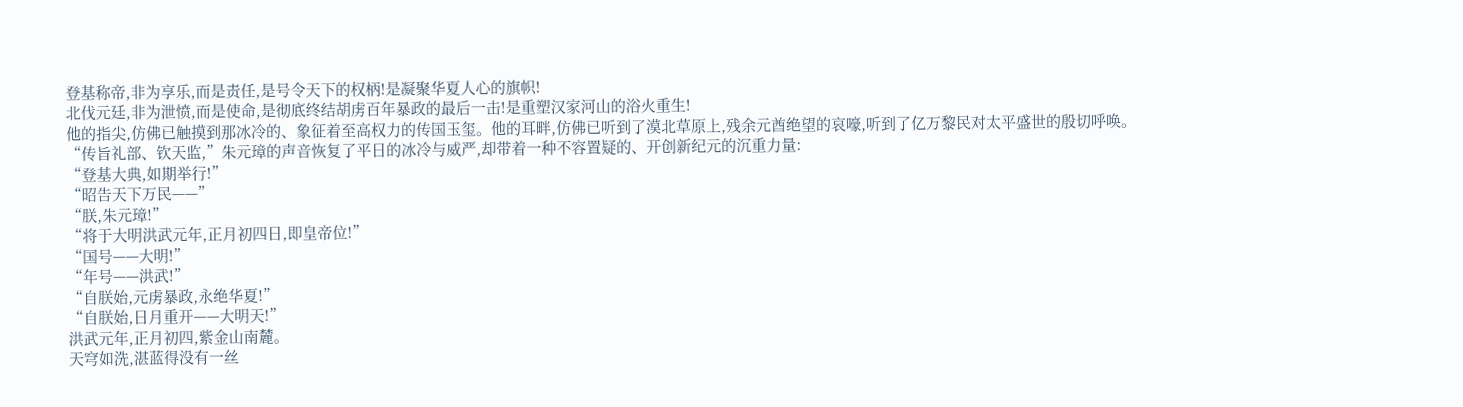登基称帝,非为享乐,而是责任,是号令天下的权柄!是凝聚华夏人心的旗帜!
北伐元廷,非为泄愤,而是使命,是彻底终结胡虏百年暴政的最后一击!是重塑汉家河山的浴火重生!
他的指尖,仿佛已触摸到那冰冷的、象征着至高权力的传国玉玺。他的耳畔,仿佛已听到了漠北草原上,残余元酋绝望的哀嚎,听到了亿万黎民对太平盛世的殷切呼唤。
“传旨礼部、钦天监,”朱元璋的声音恢复了平日的冰冷与威严,却带着一种不容置疑的、开创新纪元的沉重力量:
“登基大典,如期举行!”
“昭告天下万民——”
“朕,朱元璋!”
“将于大明洪武元年,正月初四日,即皇帝位!”
“国号——大明!”
“年号——洪武!”
“自朕始,元虏暴政,永绝华夏!”
“自朕始,日月重开——大明天!”
洪武元年,正月初四,紫金山南麓。
天穹如洗,湛蓝得没有一丝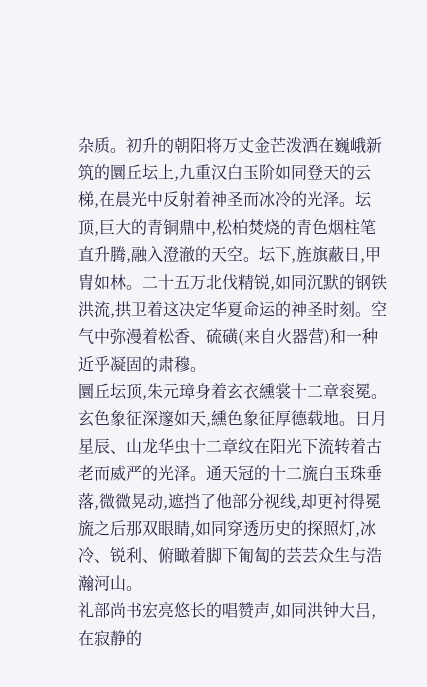杂质。初升的朝阳将万丈金芒泼洒在巍峨新筑的圜丘坛上,九重汉白玉阶如同登天的云梯,在晨光中反射着神圣而冰冷的光泽。坛顶,巨大的青铜鼎中,松柏焚烧的青色烟柱笔直升腾,融入澄澈的天空。坛下,旌旗蔽日,甲胄如林。二十五万北伐精锐,如同沉默的钢铁洪流,拱卫着这决定华夏命运的神圣时刻。空气中弥漫着松香、硫磺(来自火器营)和一种近乎凝固的肃穆。
圜丘坛顶,朱元璋身着玄衣纁裳十二章衮冕。玄色象征深邃如天,纁色象征厚德载地。日月星辰、山龙华虫十二章纹在阳光下流转着古老而威严的光泽。通天冠的十二旒白玉珠垂落,微微晃动,遮挡了他部分视线,却更衬得冕旒之后那双眼睛,如同穿透历史的探照灯,冰冷、锐利、俯瞰着脚下匍匐的芸芸众生与浩瀚河山。
礼部尚书宏亮悠长的唱赞声,如同洪钟大吕,在寂静的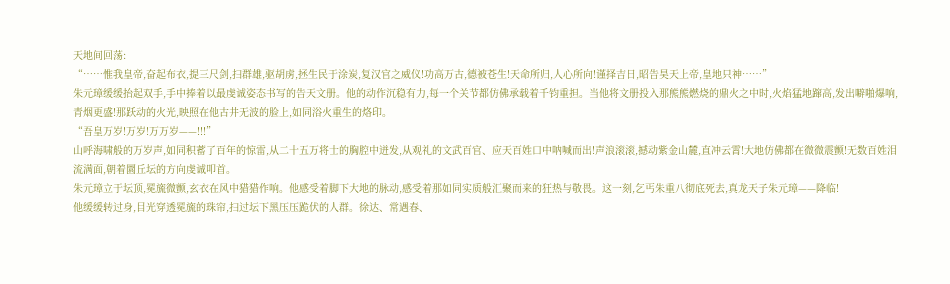天地间回荡:
“……惟我皇帝,奋起布衣,提三尺剑,扫群雄,驱胡虏,拯生民于涂炭,复汉官之威仪!功高万古,德被苍生!天命所归,人心所向!谨择吉日,昭告昊天上帝,皇地只神……”
朱元璋缓缓抬起双手,手中捧着以最虔诚姿态书写的告天文册。他的动作沉稳有力,每一个关节都仿佛承载着千钧重担。当他将文册投入那熊熊燃烧的鼎火之中时,火焰猛地蹿高,发出噼啪爆响,青烟更盛!那跃动的火光,映照在他古井无波的脸上,如同浴火重生的烙印。
“吾皇万岁!万岁!万万岁——!!!”
山呼海啸般的万岁声,如同积蓄了百年的惊雷,从二十五万将士的胸腔中迸发,从观礼的文武百官、应天百姓口中呐喊而出!声浪滚滚,撼动紫金山麓,直冲云霄!大地仿佛都在微微震颤!无数百姓泪流满面,朝着圜丘坛的方向虔诚叩首。
朱元璋立于坛顶,冕旒微颤,玄衣在风中猎猎作响。他感受着脚下大地的脉动,感受着那如同实质般汇聚而来的狂热与敬畏。这一刻,乞丐朱重八彻底死去,真龙天子朱元璋——降临!
他缓缓转过身,目光穿透冕旒的珠帘,扫过坛下黑压压跪伏的人群。徐达、常遇春、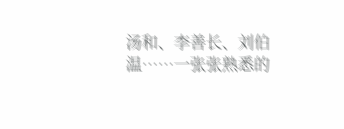汤和、李善长、刘伯温……一张张熟悉的